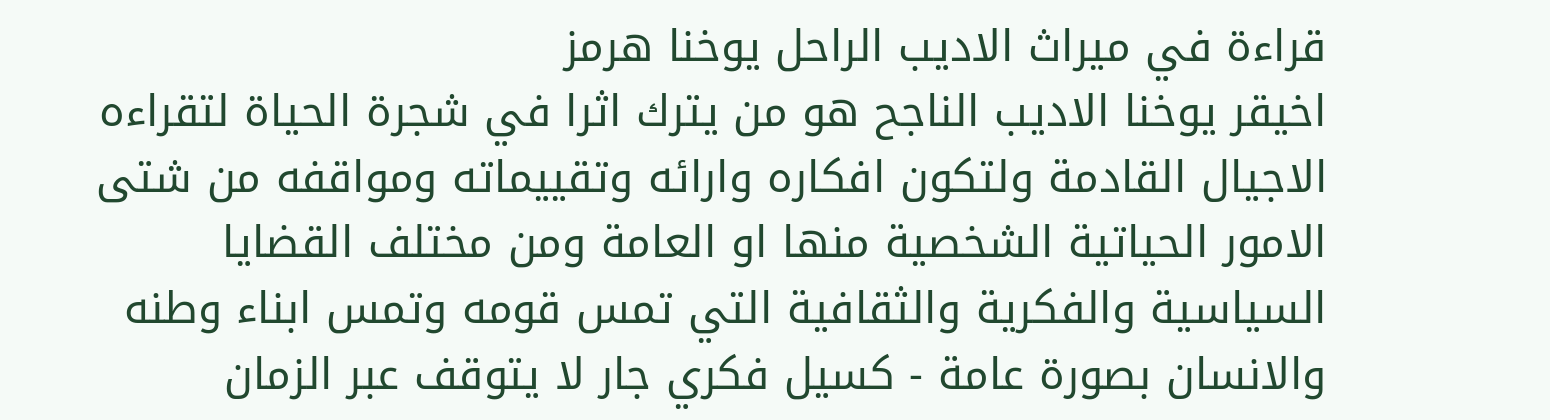قراءة في ميراث الاديب الراحل يوخنا هرمز
اخيقر يوخنا الاديب الناجح هو من يترك اثرا في شجرة الحياة لتقراءه الاجيال القادمة ولتكون افكاره وارائه وتقييماته ومواقفه من شتى الامور الحياتية الشخصية منها او العامة ومن مختلف القضايا السياسية والفكرية والثقافية التي تمس قومه وتمس ابناء وطنه والانسان بصورة عامة - كسيل فكري جار لا يتوقف عبر الزمان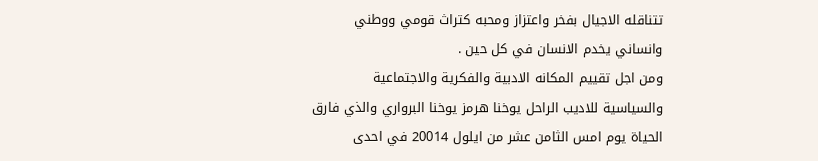تتناقله الاجيال بفخر واعتزاز ومحبه كتراث قومي ووطني وانساني يخدم الانسان في كل حين .
ومن اجل تقييم المكانه الادبية والفكرية والاجتماعية والسياسية للاديب الراحل يوخنا هرمز يوخنا البرواري والذي فارق الحياة يوم امس الثامن عشر من ايلول 20014 في احدى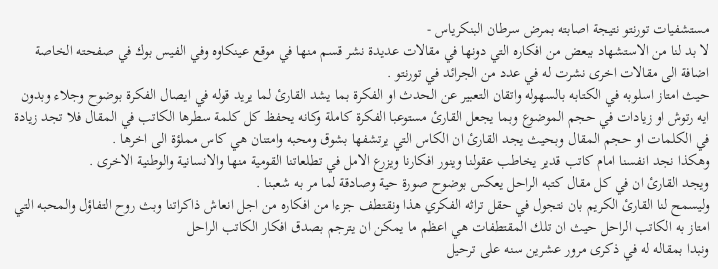مستشفيات تورنتو نتيجة اصابته بمرض سرطان البنكرياس -
لا بد لنا من الاستشهاد ببعض من افكاره التي دونها في مقالات عديدة نشر قسم منها في موقع عينكاوه وفي الفيس بوك في صفحته الخاصة اضافة الى مقالات اخرى نشرت له في عدد من الجرائد في تورنتو .
حيث امتاز اسلوبه في الكتابه بالسهوله واتقان التعبير عن الحدث او الفكرة بما يشد القارئ لما يريد قوله في ايصال الفكرة بوضوح وجلاء وبدون ايه رتوش او زيادات في حجم الموضوع وبما يجعل القارئ مستوعبا الفكرة كاملة وكانه يحفظ كل كلمة سطرها الكاتب في المقال فلا تجد زيادة في الكلمات او حجم المقال وبحيث يجد القارئ ان الكاس التي يرتشفها بشوق ومحبه وامتنان هي كاس مملؤة الى اخرها .
وهكذا نجد انفسنا امام كاتب قدير يخاطب عقولنا وينور افكارنا ويزرع الامل في تطلعاتنا القومية منها والانسانية والوطنية الاخرى .
ويجد القارئ ان في كل مقال كتبه الراحل يعكس بوضوح صورة حية وصادقة لما مر به شعبنا .
وليسمح لنا القارئ الكريم بان نتجول في حقل تراثه الفكري هذا ونقتطف جزءا من افكاره من اجل انعاش ذاكراتنا وبث روح التفاؤل والمحبه التي امتاز به الكاتب الراحل حيث ان تلك المقتطفات هي اعظم ما يمكن ان يترجم بصدق افكار الكاتب الراحل
ونبدا بمقاله له في ذكرى مرور عشرين سنه على ترحيل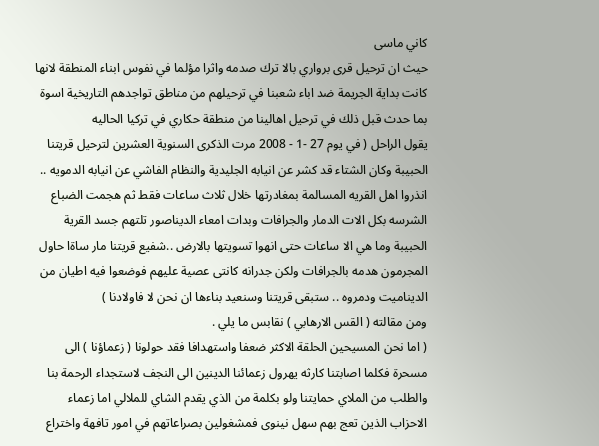كاني ماسى
حيث ان ترحيل قرى برواري بالا ترك صدمه واثرا مؤلما في نفوس ابناء المنطقة لانها كانت بداية الجريمة ضد اباء شعبنا في ترحيلهم من مناطق تواجدهم التاريخية اسوة بما حدث قبل ذلك في ترحيل اهالينا من منطقة حكاري في تركيا الحاليه
يقول الراحل ( في يوم 27 -1 - 2008 مرت الذكرى السنوية العشرين لترحيل قريتنا الحبيبة وكان الشتاء قد كشر عن انيابه الجليدية والنظام الفاشي عن انيابه الدمويه .. انذروا اهل القريه المسالمة بمغادرتها خلال ثلاث ساعات فقط ثم هجمت الضباع الشرسه بكل الات الدمار والجرافات وبدات امعاء الديناصور تلتهم جسد القرية الحبيبة وما هي الا ساعات حتى انهوا تسويتها بالارض ..شفيع قريتنا مار ساةا حاول المجرمون هدمه بالجرافات ولكن جدرانه كانتى عصية عليهم فوضعوا فيه اطيان من الديناميت ودمروه .. ستبقى قريتنا وسنعيد بناءها ان نحن لا فاولادنا )
ومن مقالته ( القس الارهابي ) نقابس ما يلي .
( اما نحن المسيحين الحلقة الاكثر ضعفا واستهدافا فقد حولونا ( زعماؤنا ) الى مسحرة فكلما اصابتنا كارثه يهرول زعمائنا الدينين الى النجف لاستجداء الرحمة بنا والطلب من الملاي حمايتنا ولو بكلمة من الذي يقدم الشاي للملالي اما زعماء الاحزاب الذين تعج بهم سهل نينوى فمشغولين بصراعاتهم في امور تافهة واختراع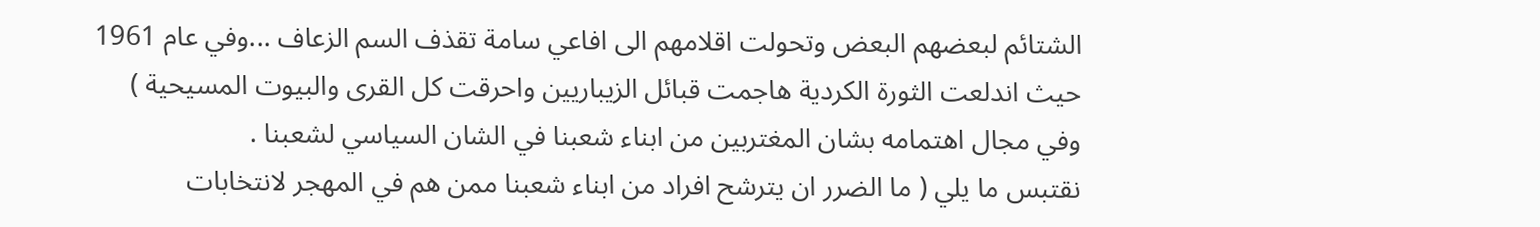الشتائم لبعضهم البعض وتحولت اقلامهم الى افاعي سامة تقذف السم الزعاف ...وفي عام 1961 حيث اندلعت الثورة الكردية هاجمت قبائل الزيباريين واحرقت كل القرى والبيوت المسيحية )
وفي مجال اهتمامه بشان المغتربين من ابناء شعبنا في الشان السياسي لشعبنا .
نقتبس ما يلي ( ما الضرر ان يترشح افراد من ابناء شعبنا ممن هم في المهجر لانتخابات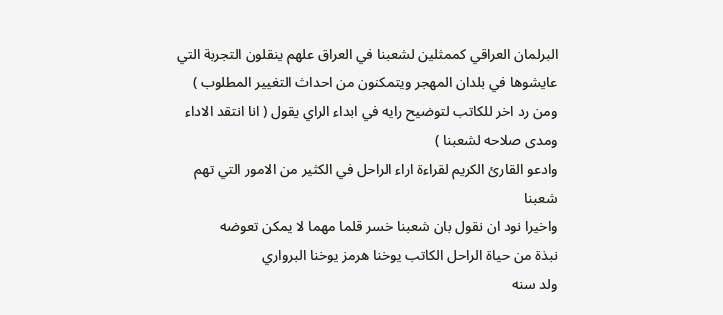البرلمان العراقي كممثلين لشعبنا في العراق علهم ينقلون التجربة التي عايشوها في بلدان المهجر ويتمكنون من احداث التغيير المطلوب )
ومن رد اخر للكاتب لتوضيح رايه في ابداء الراي يقول ( انا انتقد الاداء ومدى صلاحه لشعبنا )
وادعو القارئ الكريم لقراءة اراء الراحل في الكثير من الامور التي تهم شعبنا
واخيرا نود ان نقول بان شعبنا خسر قلما مهما لا يمكن تعوضه
نبذة من حياة الراحل الكاتب يوخنا هرمز يوخنا البرواري
ولد سنه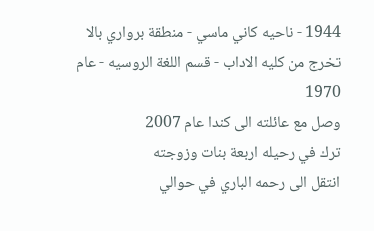1944 - ناحيه كاني ماسي - منطقة برواري بالا
تخرج من كليه الاداب - قسم اللغة الروسيه - عام 1970
وصل مع عائلته الى كندا عام 2007
ترك في رحيله اربعة بنات وزوجته
انتقل الى رحمه الباري في حوالي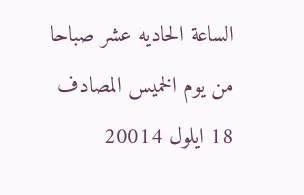الساعة الحاديه عشر صباحا من يوم الخميس المصادف 18 ايلول 20014